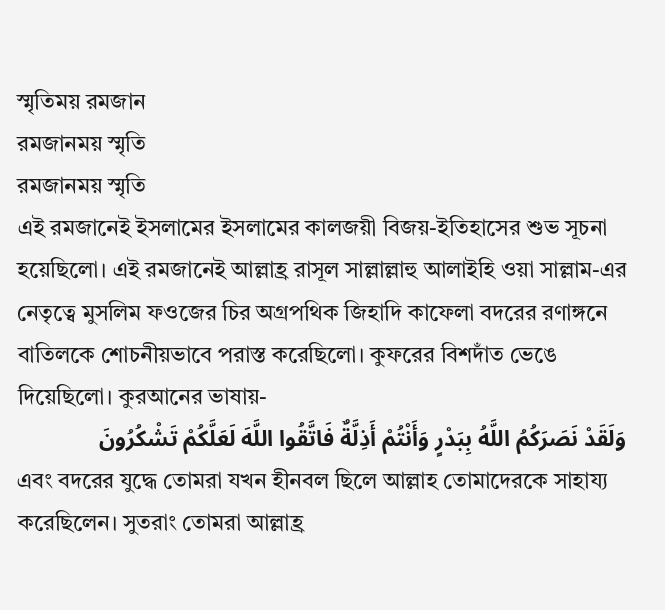স্মৃতিময় রমজান
রমজানময় স্মৃতি
রমজানময় স্মৃতি
এই রমজানেই ইসলামের ইসলামের কালজয়ী বিজয়-ইতিহাসের শুভ সূচনা হয়েছিলো। এই রমজানেই আল্লাহ্র রাসূল সাল্লাল্লাহু আলাইহি ওয়া সাল্লাম-এর নেতৃত্বে মুসলিম ফওজের চির অগ্রপথিক জিহাদি কাফেলা বদরের রণাঙ্গনে বাতিলকে শোচনীয়ভাবে পরাস্ত করেছিলো। কুফরের বিশদাঁত ভেঙে দিয়েছিলো। কুরআনের ভাষায়-
وَلَقَدْ نَصَرَكُمُ اللَّهُ بِبَدْرٍ وَأَنْتُمْ أَذِلَّةٌ فَاتَّقُوا اللَّهَ لَعَلَّكُمْ تَشْكُرُونَ
এবং বদরের যুদ্ধে তোমরা যখন হীনবল ছিলে আল্লাহ তোমাদেরকে সাহায্য করেছিলেন। সুতরাং তোমরা আল্লাহ্র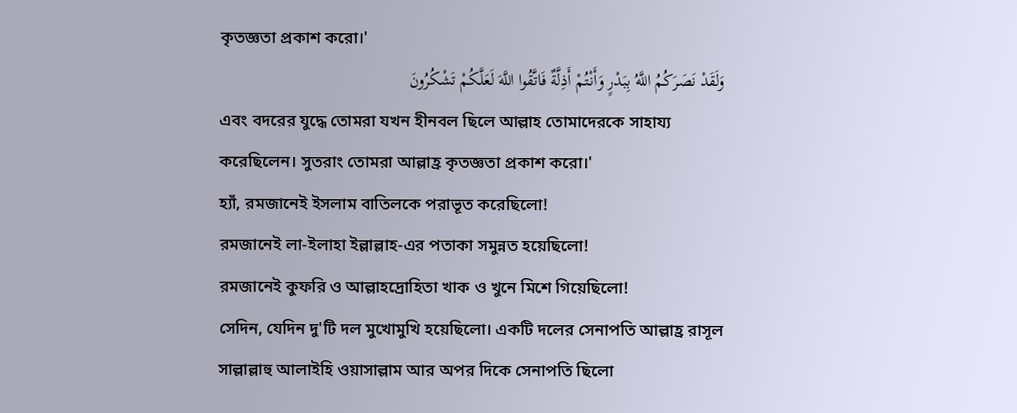কৃতজ্ঞতা প্রকাশ করো।'
وَلَقَدْ نَصَرَكُمُ اللَّهُ بِبَدْرٍ وَأَنْتُمْ أَذِلَّةٌ فَاتَّقُوا اللَّهَ لَعَلَّكُمْ تَشْكُرُونَ
এবং বদরের যুদ্ধে তোমরা যখন হীনবল ছিলে আল্লাহ তোমাদেরকে সাহায্য করেছিলেন। সুতরাং তোমরা আল্লাহ্র কৃতজ্ঞতা প্রকাশ করো।'
হ্যাঁ, রমজানেই ইসলাম বাতিলকে পরাভূত করেছিলো!
রমজানেই লা-ইলাহা ইল্লাল্লাহ-এর পতাকা সমুন্নত হয়েছিলো!
রমজানেই কুফরি ও আল্লাহদ্রোহিতা খাক ও খুনে মিশে গিয়েছিলো!
সেদিন, যেদিন দু'টি দল মুখোমুখি হয়েছিলো। একটি দলের সেনাপতি আল্লাহ্র রাসূল সাল্লাল্লাহু আলাইহি ওয়াসাল্লাম আর অপর দিকে সেনাপতি ছিলো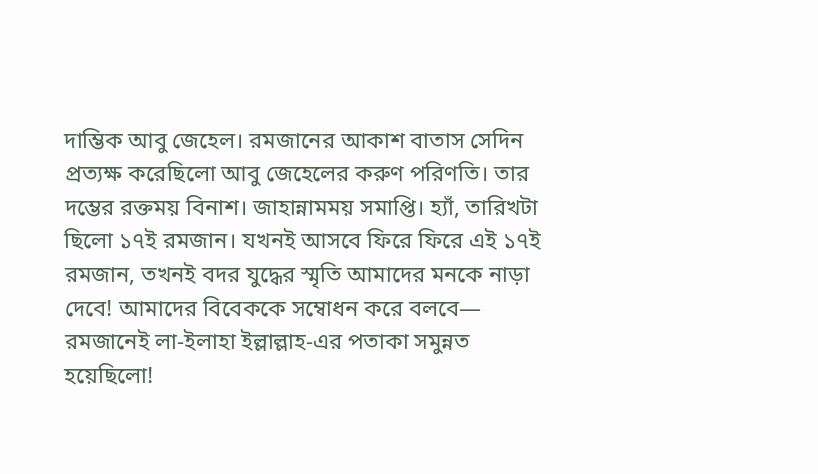দাম্ভিক আবু জেহেল। রমজানের আকাশ বাতাস সেদিন প্রত্যক্ষ করেছিলো আবু জেহেলের করুণ পরিণতি। তার দম্ভের রক্তময় বিনাশ। জাহান্নামময় সমাপ্তি। হ্যাঁ, তারিখটা ছিলো ১৭ই রমজান। যখনই আসবে ফিরে ফিরে এই ১৭ই রমজান, তখনই বদর যুদ্ধের স্মৃতি আমাদের মনকে নাড়া দেবে! আমাদের বিবেককে সম্বোধন করে বলবে—
রমজানেই লা-ইলাহা ইল্লাল্লাহ-এর পতাকা সমুন্নত হয়েছিলো!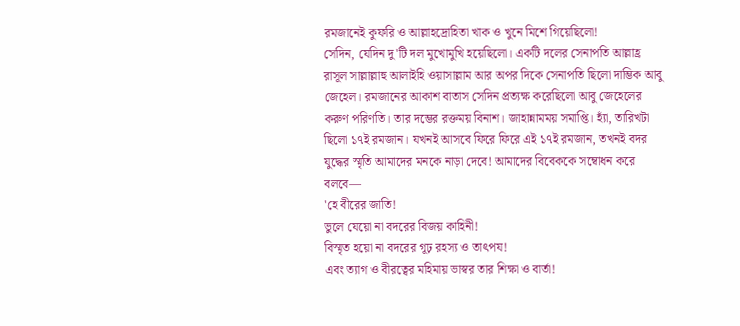রমজানেই কুফরি ও আল্লাহদ্রোহিতা খাক ও খুনে মিশে গিয়েছিলো!
সেদিন, যেদিন দু'টি দল মুখোমুখি হয়েছিলো। একটি দলের সেনাপতি আল্লাহ্র রাসূল সাল্লাল্লাহু আলাইহি ওয়াসাল্লাম আর অপর দিকে সেনাপতি ছিলো দাম্ভিক আবু জেহেল। রমজানের আকাশ বাতাস সেদিন প্রত্যক্ষ করেছিলো আবু জেহেলের করুণ পরিণতি। তার দম্ভের রক্তময় বিনাশ। জাহান্নামময় সমাপ্তি। হ্যাঁ, তারিখটা ছিলো ১৭ই রমজান। যখনই আসবে ফিরে ফিরে এই ১৭ই রমজান, তখনই বদর যুদ্ধের স্মৃতি আমাদের মনকে নাড়া দেবে! আমাদের বিবেককে সম্বোধন করে বলবে—
'হে বীরের জাতি!
ভুলে যেয়ো না বদরের বিজয় কাহিনী!
বিস্মৃত হয়ো না বদরের গূঢ় রহস্য ও তাৎপয!
এবং ত্যাগ ও বীরত্বের মহিমায় ভাস্বর তার শিক্ষা ও বার্তা!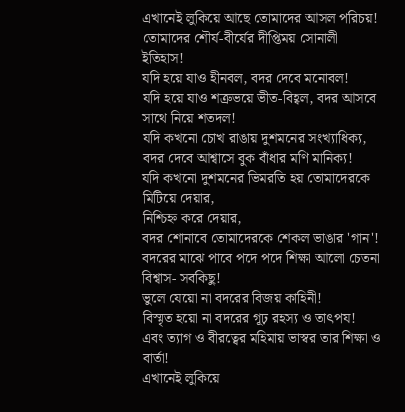এখানেই লুকিয়ে আছে তোমাদের আসল পরিচয়!
তোমাদের শৌর্য-বীর্যের দীপ্তিময় সোনালী ইতিহাস!
যদি হয়ে যাও হীনবল, বদর দেবে মনোবল!
যদি হয়ে যাও শত্রুভয়ে ভীত-বিহ্বল, বদর আসবে সাথে নিয়ে শতদল!
যদি কখনো চোখ রাঙায় দুশমনের সংখ্যাধিক্য,
বদর দেবে আশ্বাসে বুক বাঁধার মণি মানিক্য!
যদি কখনো দুশমনের ভিমরতি হয় তোমাদেরকে মিটিয়ে দেয়ার,
নিশ্চিহ্ন করে দেয়ার,
বদর শোনাবে তোমাদেরকে শেকল ভাঙার 'গান'!
বদরের মাঝে পাবে পদে পদে শিক্ষা আলো চেতনা বিশ্বাস- সবকিছু!
ভুলে যেয়ো না বদরের বিজয় কাহিনী!
বিস্মৃত হয়ো না বদরের গূঢ় রহস্য ও তাৎপয!
এবং ত্যাগ ও বীরত্বের মহিমায় ভাস্বর তার শিক্ষা ও বার্তা!
এখানেই লুকিয়ে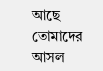আছে তোমাদের আসল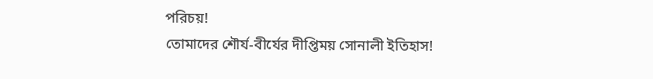পরিচয়!
তোমাদের শৌর্য-বীর্যের দীপ্তিময় সোনালী ইতিহাস!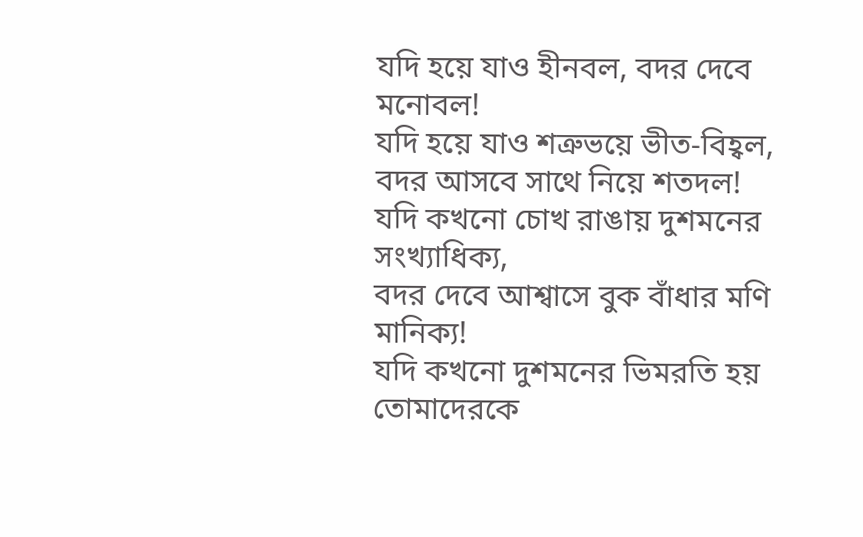যদি হয়ে যাও হীনবল, বদর দেবে মনোবল!
যদি হয়ে যাও শত্রুভয়ে ভীত-বিহ্বল, বদর আসবে সাথে নিয়ে শতদল!
যদি কখনো চোখ রাঙায় দুশমনের সংখ্যাধিক্য,
বদর দেবে আশ্বাসে বুক বাঁধার মণি মানিক্য!
যদি কখনো দুশমনের ভিমরতি হয় তোমাদেরকে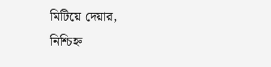মিটিয়ে দেয়ার,
নিশ্চিহ্ন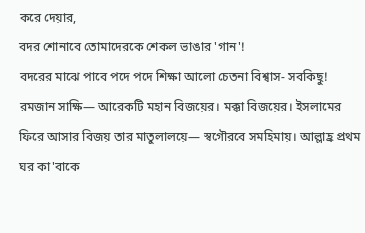করে দেয়ার,
বদর শোনাবে তোমাদেরকে শেকল ভাঙার 'গান'!
বদরের মাঝে পাবে পদে পদে শিক্ষা আলো চেতনা বিশ্বাস- সবকিছু!
রমজান সাক্ষি— আরেকটি মহান বিজয়ের। মক্কা বিজয়ের। ইসলামের ফিরে আসার বিজয় তার মাতুলালয়ে— স্বগৌরবে সমহিমায়। আল্লাহ্র প্রথম ঘর কা'বাকে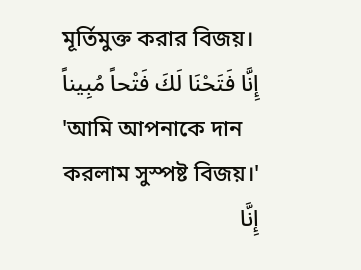মূর্তিমুক্ত করার বিজয়।
إِنَّا فَتَحْنَا لَكَ فَتْحاً مُبِيناً
'আমি আপনাকে দান করলাম সুস্পষ্ট বিজয়।'
إِنَّا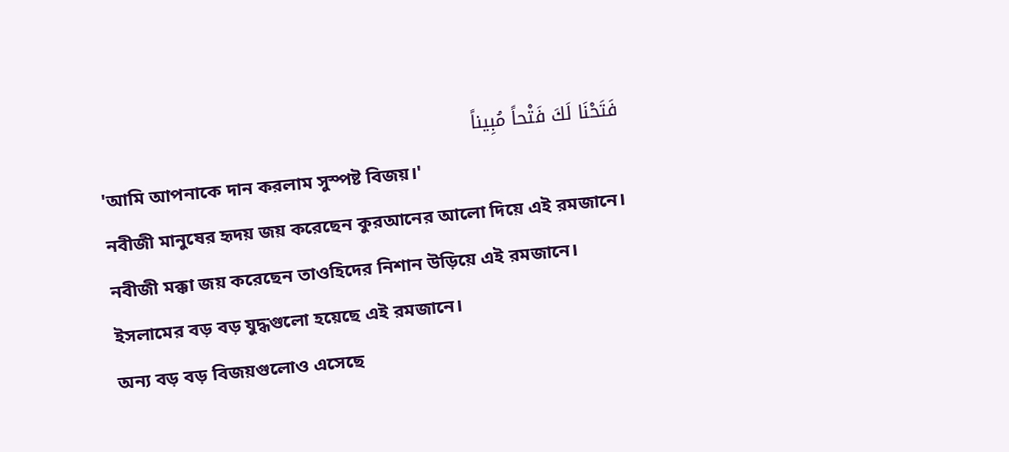فَتَحْنَا لَكَ فَتْحاً مُبِيناً
'আমি আপনাকে দান করলাম সুস্পষ্ট বিজয়।'
নবীজী মানুষের হৃদয় জয় করেছেন কুরআনের আলো দিয়ে এই রমজানে।
নবীজী মক্কা জয় করেছেন তাওহিদের নিশান উড়িয়ে এই রমজানে।
ইসলামের বড় বড় যুদ্ধগুলো হয়েছে এই রমজানে।
অন্য বড় বড় বিজয়গুলোও এসেছে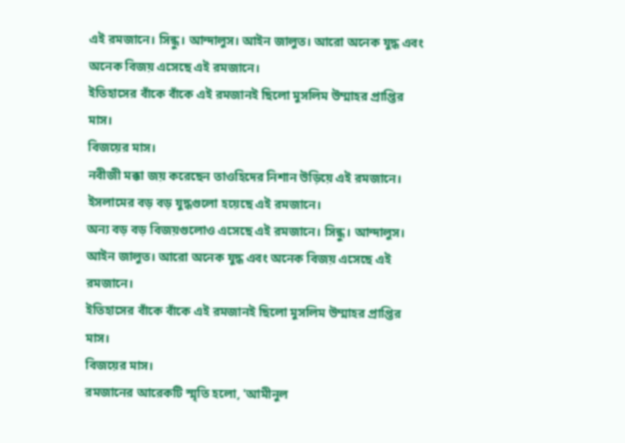এই রমজানে। সিন্ধু। আন্দালুস। আইন জালুত। আরো অনেক যুদ্ধ এবং অনেক বিজয় এসেছে এই রমজানে।
ইতিহাসের বাঁকে বাঁকে এই রমজানই ছিলো মুসলিম উম্মাহর প্রাপ্তির মাস।
বিজয়ের মাস।
নবীজী মক্কা জয় করেছেন তাওহিদের নিশান উড়িয়ে এই রমজানে।
ইসলামের বড় বড় যুদ্ধগুলো হয়েছে এই রমজানে।
অন্য বড় বড় বিজয়গুলোও এসেছে এই রমজানে। সিন্ধু। আন্দালুস। আইন জালুত। আরো অনেক যুদ্ধ এবং অনেক বিজয় এসেছে এই রমজানে।
ইতিহাসের বাঁকে বাঁকে এই রমজানই ছিলো মুসলিম উম্মাহর প্রাপ্তির মাস।
বিজয়ের মাস।
রমজানের আরেকটি স্মৃতি হলো, 'আমীনুল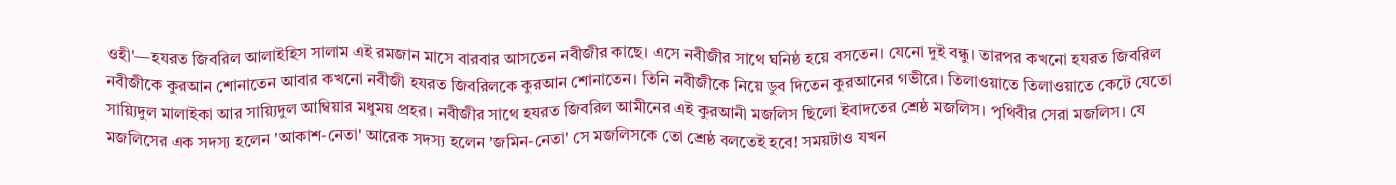ওহী'—হযরত জিবরিল আলাইহিস সালাম এই রমজান মাসে বারবার আসতেন নবীজীর কাছে। এসে নবীজীর সাথে ঘনিষ্ঠ হয়ে বসতেন। যেনো দুই বন্ধু। তারপর কখনো হযরত জিবরিল নবীজীকে কুরআন শোনাতেন আবার কখনো নবীজী হযরত জিবরিলকে কুরআন শোনাতেন। তিনি নবীজীকে নিয়ে ডুব দিতেন কুরআনের গভীরে। তিলাওয়াতে তিলাওয়াতে কেটে যেতো সায়্যিদুল মালাইকা আর সায়্যিদুল আম্বিয়ার মধুময় প্রহর। নবীজীর সাথে হযরত জিবরিল আমীনের এই কুরআনী মজলিস ছিলো ইবাদতের শ্রেষ্ঠ মজলিস। পৃথিবীর সেরা মজলিস। যে মজলিসের এক সদস্য হলেন 'আকাশ-নেতা' আরেক সদস্য হলেন 'জমিন-নেতা' সে মজলিসকে তো শ্রেষ্ঠ বলতেই হবে! সময়টাও যখন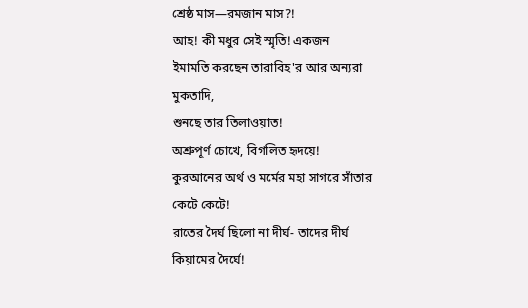শ্রেষ্ঠ মাস—রমজান মাস?!
আহ! কী মধুর সেই স্মৃতি! একজন
ইমামতি করছেন তারাবিহ'র আর অন্যরা মুকতাদি,
শুনছে তার তিলাওয়াত!
অশ্রুপূর্ণ চোখে, বিগলিত হৃদয়ে!
কুরআনের অর্থ ও মর্মের মহা সাগরে সাঁতার কেটে কেটে!
রাতের দৈর্ঘ ছিলো না দীর্ঘ- তাদের দীর্ঘ কিয়ামের দৈর্ঘে!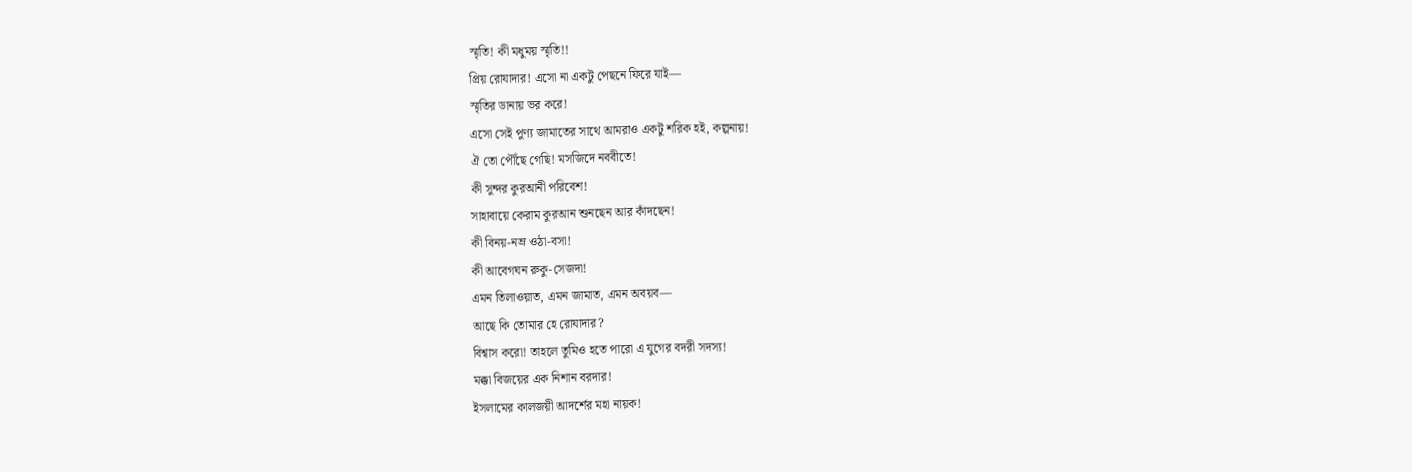স্মৃতি! কী মধুময় স্মৃতি!!
প্রিয় রোযাদার! এসো না একটু পেছনে ফিরে যাই—
স্মৃতির ডানায় ভর করে!
এসো সেই পুণ্য জামাতের সাথে আমরাও একটু শরিক হই, কল্পনায়!
ঐ তো পৌঁছে গেছি! মসজিদে নববীতে!
কী সুন্দর কুরআনী পরিবেশ!
সাহাবায়ে কেরাম কুরআন শুনছেন আর কাঁদছেন!
কী বিনয়-নম্র ওঠা-বসা!
কী আবেগঘন রুকু-সেজদা!
এমন তিলাওয়াত, এমন জামাত, এমন অবয়ব—
আছে কি তোমার হে রোযাদার?
বিশ্বাস করো! তাহলে তুমিও হতে পারো এ যুগের বদরী সদস্য!
মক্কা বিজয়ের এক নিশান বরদার!
ইসলামের কালজয়ী আদর্শের মহা নায়ক!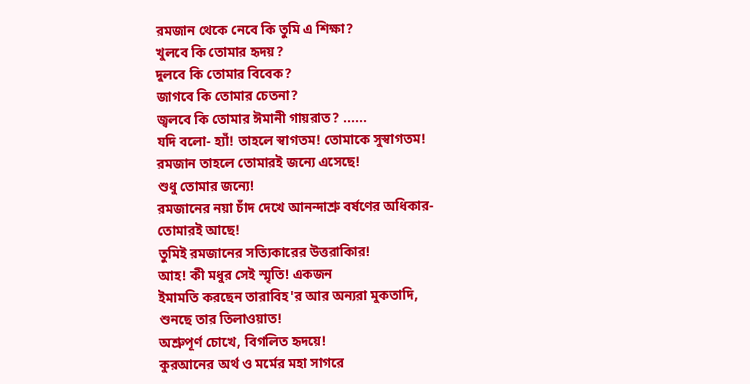রমজান থেকে নেবে কি তুমি এ শিক্ষা?
খুলবে কি তোমার হৃদয়?
দুলবে কি তোমার বিবেক?
জাগবে কি তোমার চেতনা?
জ্বলবে কি তোমার ঈমানী গায়রাত? ......
যদি বলো- হ্যাঁ! তাহলে স্বাগতম! তোমাকে সুস্বাগতম!
রমজান তাহলে তোমারই জন্যে এসেছে!
শুধু তোমার জন্যে!
রমজানের নয়া চাঁদ দেখে আনন্দাশ্রু বর্ষণের অধিকার-
তোমারই আছে!
তুমিই রমজানের সত্যিকারের উত্তরাকিার!
আহ! কী মধুর সেই স্মৃতি! একজন
ইমামতি করছেন তারাবিহ'র আর অন্যরা মুকতাদি,
শুনছে তার তিলাওয়াত!
অশ্রুপূর্ণ চোখে, বিগলিত হৃদয়ে!
কুরআনের অর্থ ও মর্মের মহা সাগরে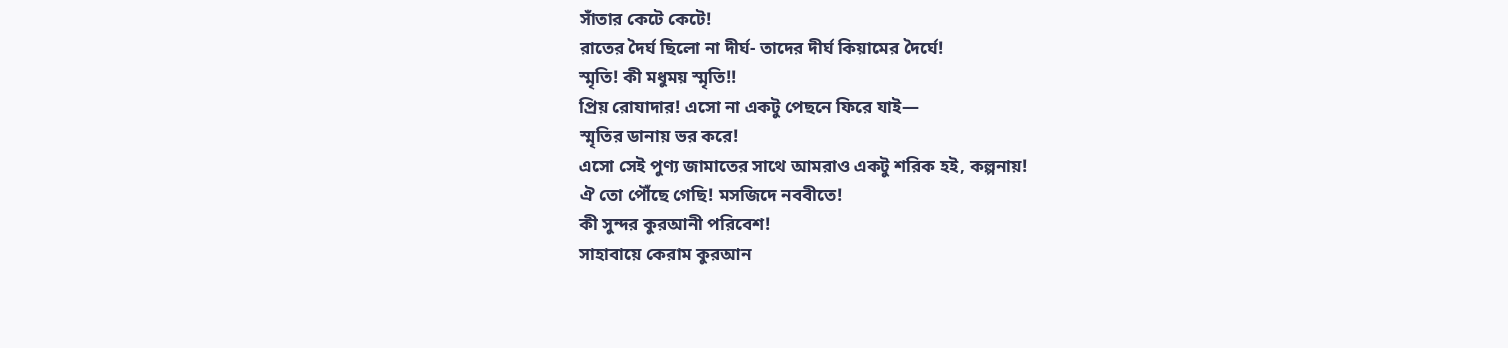সাঁতার কেটে কেটে!
রাতের দৈর্ঘ ছিলো না দীর্ঘ- তাদের দীর্ঘ কিয়ামের দৈর্ঘে!
স্মৃতি! কী মধুময় স্মৃতি!!
প্রিয় রোযাদার! এসো না একটু পেছনে ফিরে যাই—
স্মৃতির ডানায় ভর করে!
এসো সেই পুণ্য জামাতের সাথে আমরাও একটু শরিক হই, কল্পনায়!
ঐ তো পৌঁছে গেছি! মসজিদে নববীতে!
কী সুন্দর কুরআনী পরিবেশ!
সাহাবায়ে কেরাম কুরআন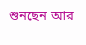শুনছেন আর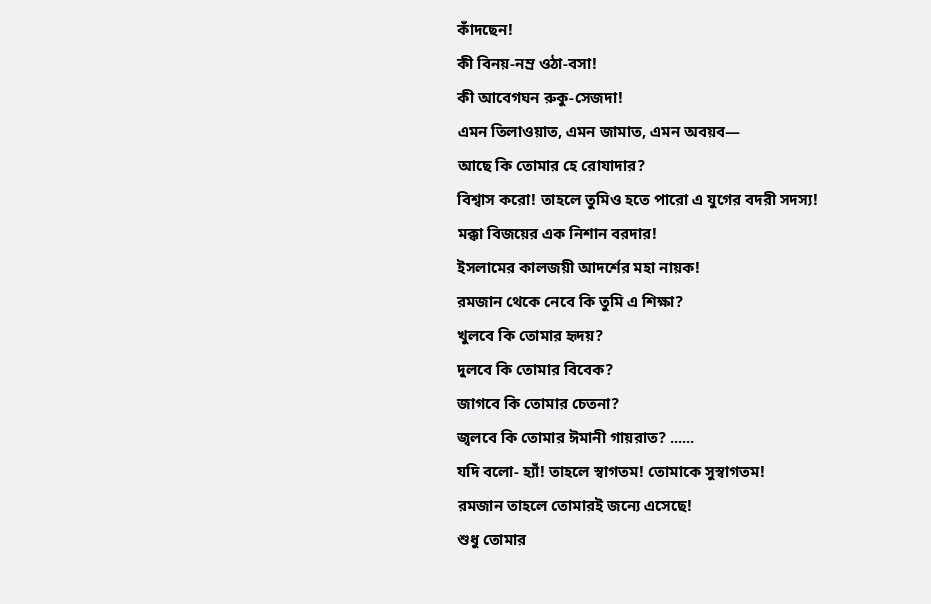কাঁদছেন!
কী বিনয়-নম্র ওঠা-বসা!
কী আবেগঘন রুকু-সেজদা!
এমন তিলাওয়াত, এমন জামাত, এমন অবয়ব—
আছে কি তোমার হে রোযাদার?
বিশ্বাস করো! তাহলে তুমিও হতে পারো এ যুগের বদরী সদস্য!
মক্কা বিজয়ের এক নিশান বরদার!
ইসলামের কালজয়ী আদর্শের মহা নায়ক!
রমজান থেকে নেবে কি তুমি এ শিক্ষা?
খুলবে কি তোমার হৃদয়?
দুলবে কি তোমার বিবেক?
জাগবে কি তোমার চেতনা?
জ্বলবে কি তোমার ঈমানী গায়রাত? ......
যদি বলো- হ্যাঁ! তাহলে স্বাগতম! তোমাকে সুস্বাগতম!
রমজান তাহলে তোমারই জন্যে এসেছে!
শুধু তোমার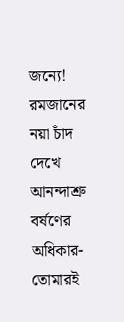জন্যে!
রমজানের নয়া চাঁদ দেখে আনন্দাশ্রু বর্ষণের অধিকার-
তোমারই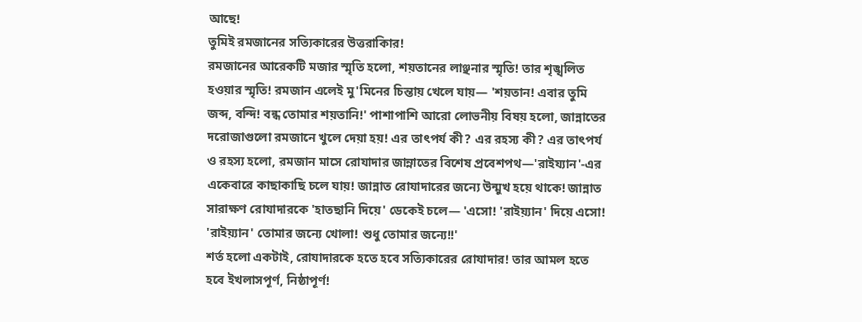আছে!
তুমিই রমজানের সত্যিকারের উত্তরাকিার!
রমজানের আরেকটি মজার স্মৃতি হলো, শয়তানের লাঞ্ছনার স্মৃতি! তার শৃঙ্খলিত হওয়ার স্মৃতি! রমজান এলেই মু'মিনের চিন্তায় খেলে যায়— 'শয়তান! এবার তুমি জব্দ, বন্দি! বন্ধ তোমার শয়তানি!' পাশাপাশি আরো লোভনীয় বিষয় হলো, জান্নাতের দরোজাগুলো রমজানে খুলে দেয়া হয়! এর তাৎপর্য কী? এর রহস্য কী? এর তাৎপর্য ও রহস্য হলো, রমজান মাসে রোযাদার জান্নাতের বিশেষ প্রবেশপথ—'রাইয্যান'-এর একেবারে কাছাকাছি চলে যায়! জান্নাত রোযাদারের জন্যে উন্মুখ হয়ে থাকে! জান্নাত সারাক্ষণ রোযাদারকে 'হাতছানি দিয়ে' ডেকেই চলে— 'এসো! 'রাইয়্যান' দিয়ে এসো! 'রাইয়্যান' তোমার জন্যে খোলা! শুধু তোমার জন্যে!!'
শর্ত হলো একটাই, রোযাদারকে হতে হবে সত্যিকারের রোযাদার! তার আমল হতে হবে ইখলাসপূর্ণ, নিষ্ঠাপূর্ণ!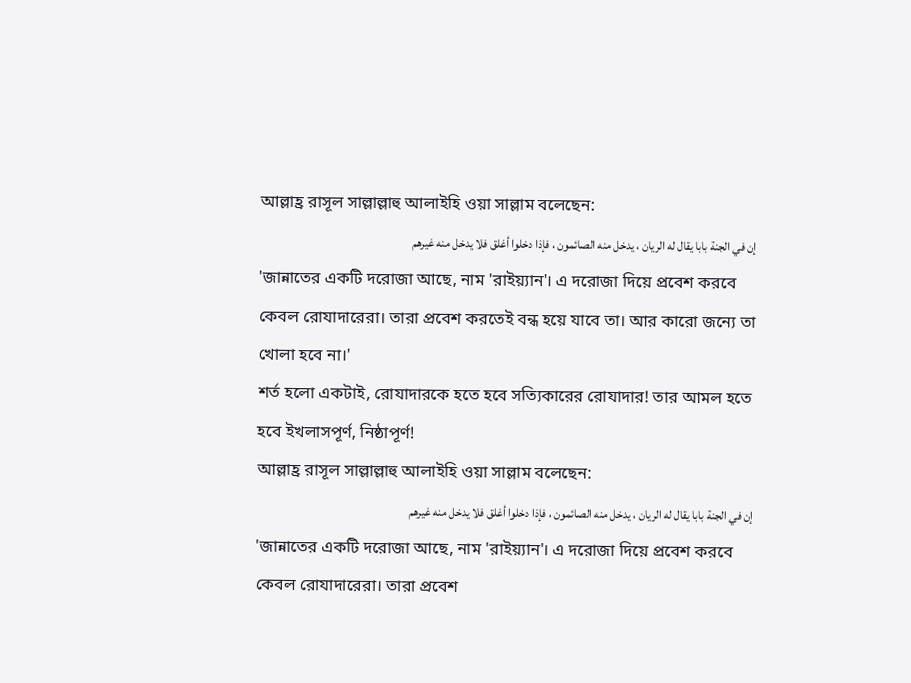আল্লাহ্র রাসূল সাল্লাল্লাহু আলাইহি ওয়া সাল্লাম বলেছেন:
إن في الجنة بابا يقال له الريان ، يدخل منه الصائمون ، فإذا دخلوا أغلق فلا يدخل منه غيرهم
'জান্নাতের একটি দরোজা আছে, নাম 'রাইয়্যান'। এ দরোজা দিয়ে প্রবেশ করবে কেবল রোযাদারেরা। তারা প্রবেশ করতেই বন্ধ হয়ে যাবে তা। আর কারো জন্যে তা খোলা হবে না।'
শর্ত হলো একটাই, রোযাদারকে হতে হবে সত্যিকারের রোযাদার! তার আমল হতে হবে ইখলাসপূর্ণ, নিষ্ঠাপূর্ণ!
আল্লাহ্র রাসূল সাল্লাল্লাহু আলাইহি ওয়া সাল্লাম বলেছেন:
إن في الجنة بابا يقال له الريان ، يدخل منه الصائمون ، فإذا دخلوا أغلق فلا يدخل منه غيرهم
'জান্নাতের একটি দরোজা আছে, নাম 'রাইয়্যান'। এ দরোজা দিয়ে প্রবেশ করবে কেবল রোযাদারেরা। তারা প্রবেশ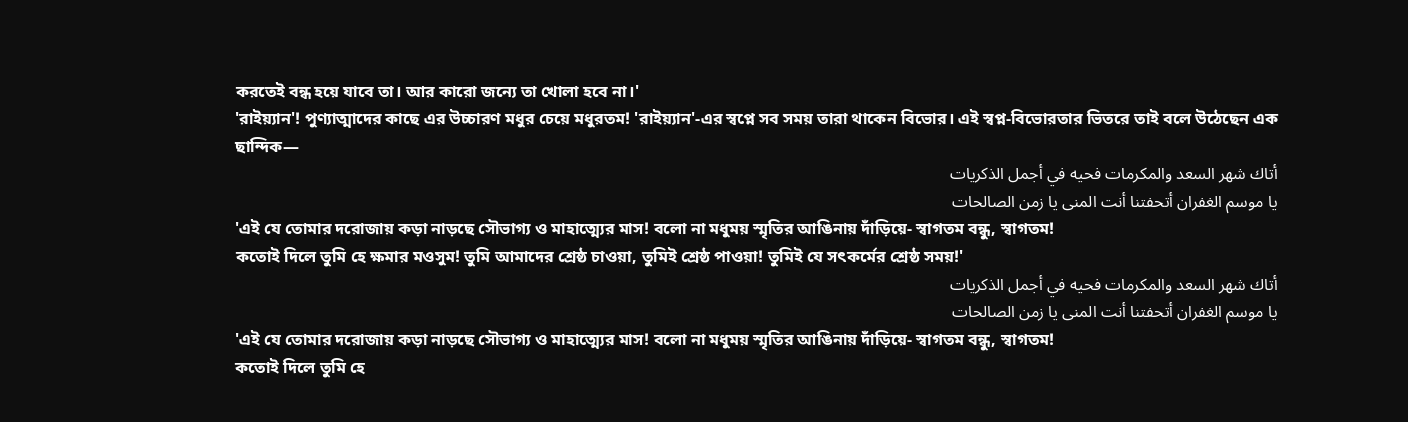করতেই বন্ধ হয়ে যাবে তা। আর কারো জন্যে তা খোলা হবে না।'
'রাইয়্যান'! পুণ্যাত্মাদের কাছে এর উচ্চারণ মধুর চেয়ে মধুরতম! 'রাইয়্যান'-এর স্বপ্নে সব সময় তারা থাকেন বিভোর। এই স্বপ্ন-বিভোরতার ভিতরে তাই বলে উঠেছেন এক ছান্দিক—
أتاك شهر السعد والمكرمات فحيه في أجمل الذكريات
يا موسم الغفران أتحفتنا أنت المنى يا زمن الصالحات
'এই যে তোমার দরোজায় কড়া নাড়ছে সৌভাগ্য ও মাহাত্ম্যের মাস! বলো না মধুময় স্মৃতির আঙিনায় দাঁড়িয়ে- স্বাগতম বন্ধু, স্বাগতম!
কতোই দিলে তুমি হে ক্ষমার মওসুম! তুমি আমাদের শ্রেষ্ঠ চাওয়া, তুমিই শ্রেষ্ঠ পাওয়া! তুমিই যে সৎকর্মের শ্রেষ্ঠ সময়!'
أتاك شهر السعد والمكرمات فحيه في أجمل الذكريات
يا موسم الغفران أتحفتنا أنت المنى يا زمن الصالحات
'এই যে তোমার দরোজায় কড়া নাড়ছে সৌভাগ্য ও মাহাত্ম্যের মাস! বলো না মধুময় স্মৃতির আঙিনায় দাঁড়িয়ে- স্বাগতম বন্ধু, স্বাগতম!
কতোই দিলে তুমি হে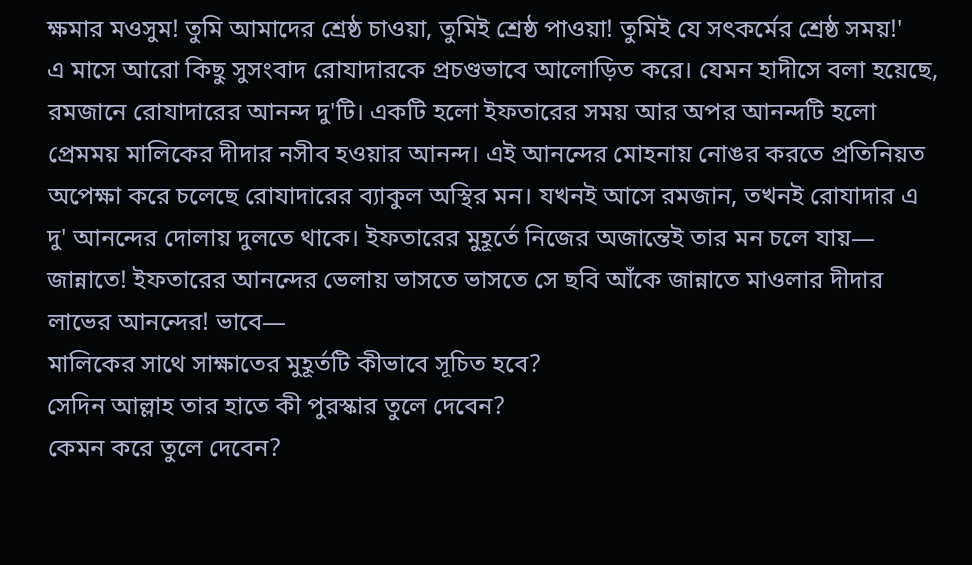ক্ষমার মওসুম! তুমি আমাদের শ্রেষ্ঠ চাওয়া, তুমিই শ্রেষ্ঠ পাওয়া! তুমিই যে সৎকর্মের শ্রেষ্ঠ সময়!'
এ মাসে আরো কিছু সুসংবাদ রোযাদারকে প্রচণ্ডভাবে আলোড়িত করে। যেমন হাদীসে বলা হয়েছে, রমজানে রোযাদারের আনন্দ দু'টি। একটি হলো ইফতারের সময় আর অপর আনন্দটি হলো প্রেমময় মালিকের দীদার নসীব হওয়ার আনন্দ। এই আনন্দের মোহনায় নোঙর করতে প্রতিনিয়ত অপেক্ষা করে চলেছে রোযাদারের ব্যাকুল অস্থির মন। যখনই আসে রমজান, তখনই রোযাদার এ দু' আনন্দের দোলায় দুলতে থাকে। ইফতারের মুহূর্তে নিজের অজান্তেই তার মন চলে যায়— জান্নাতে! ইফতারের আনন্দের ভেলায় ভাসতে ভাসতে সে ছবি আঁকে জান্নাতে মাওলার দীদার লাভের আনন্দের! ভাবে—
মালিকের সাথে সাক্ষাতের মুহূর্তটি কীভাবে সূচিত হবে?
সেদিন আল্লাহ তার হাতে কী পুরস্কার তুলে দেবেন?
কেমন করে তুলে দেবেন?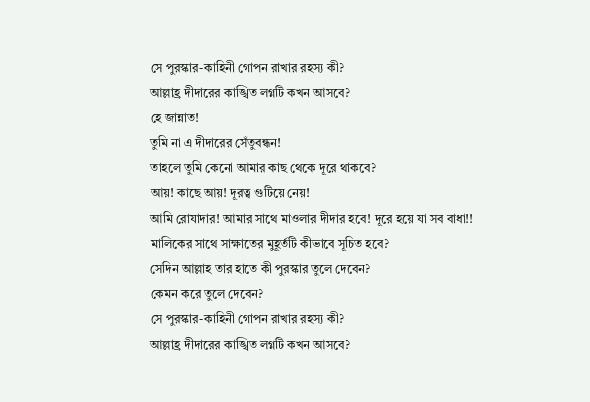সে পুরস্কার-কাহিনী গোপন রাখার রহস্য কী?
আল্লাহ্র দীদারের কাঙ্খিত লগ্নটি কখন আসবে?
হে জান্নাত!
তুমি না এ দীদারের সেঁতুবন্ধন!
তাহলে তুমি কেনো আমার কাছ থেকে দূরে থাকবে?
আয়! কাছে আয়! দূরত্ব গুটিয়ে নেয়!
আমি রোযাদার! আমার সাথে মাওলার দীদার হবে! দূরে হয়ে যা সব বাধা!!
মালিকের সাথে সাক্ষাতের মুহূর্তটি কীভাবে সূচিত হবে?
সেদিন আল্লাহ তার হাতে কী পুরস্কার তুলে দেবেন?
কেমন করে তুলে দেবেন?
সে পুরস্কার-কাহিনী গোপন রাখার রহস্য কী?
আল্লাহ্র দীদারের কাঙ্খিত লগ্নটি কখন আসবে?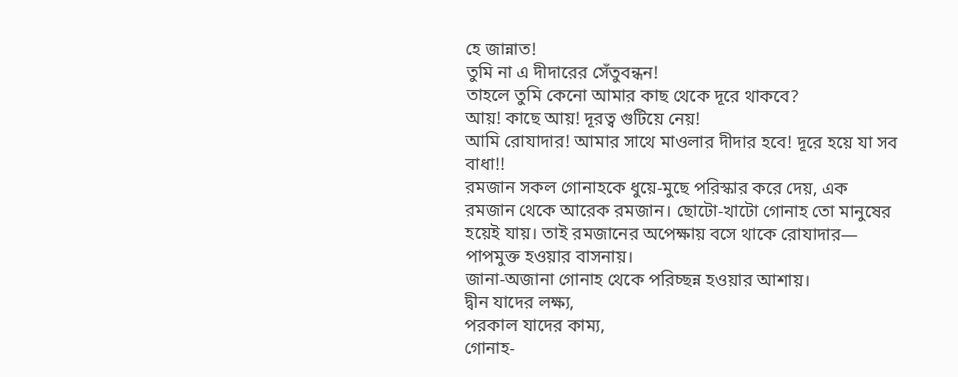হে জান্নাত!
তুমি না এ দীদারের সেঁতুবন্ধন!
তাহলে তুমি কেনো আমার কাছ থেকে দূরে থাকবে?
আয়! কাছে আয়! দূরত্ব গুটিয়ে নেয়!
আমি রোযাদার! আমার সাথে মাওলার দীদার হবে! দূরে হয়ে যা সব বাধা!!
রমজান সকল গোনাহকে ধুয়ে-মুছে পরিস্কার করে দেয়, এক রমজান থেকে আরেক রমজান। ছোটো-খাটো গোনাহ তো মানুষের হয়েই যায়। তাই রমজানের অপেক্ষায় বসে থাকে রোযাদার—
পাপমুক্ত হওয়ার বাসনায়।
জানা-অজানা গোনাহ থেকে পরিচ্ছন্ন হওয়ার আশায়।
দ্বীন যাদের লক্ষ্য,
পরকাল যাদের কাম্য,
গোনাহ-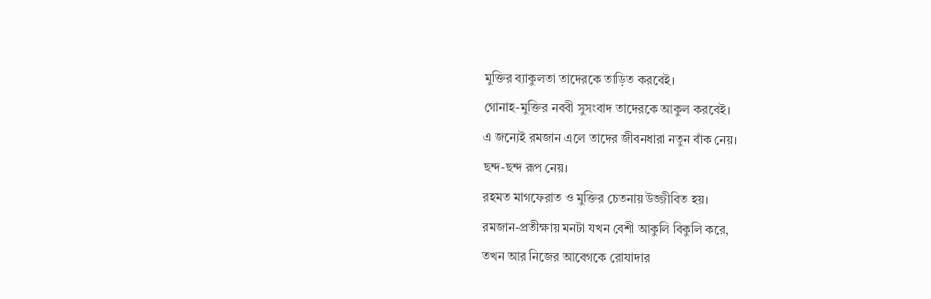মুক্তির ব্যাকুলতা তাদেরকে তাড়িত করবেই।
গোনাহ-মুক্তির নববী সুসংবাদ তাদেরকে আকুল করবেই।
এ জন্যেই রমজান এলে তাদের জীবনধারা নতুন বাঁক নেয়।
ছন্দ-ছন্দ রূপ নেয়।
রহমত মাগফেরাত ও মুক্তির চেতনায় উজ্জীবিত হয়।
রমজান-প্রতীক্ষায় মনটা যখন বেশী আকুলি বিকুলি করে,
তখন আর নিজের আবেগকে রোযাদার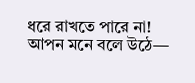ধরে রাখতে পারে না!
আপন মনে বলে উঠে—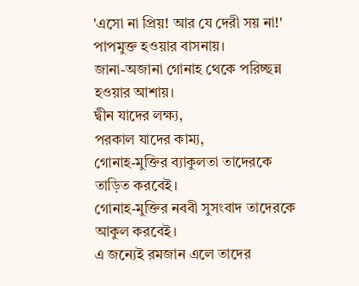'এসো না প্রিয়! আর যে দেরী সয় না!'
পাপমুক্ত হওয়ার বাসনায়।
জানা-অজানা গোনাহ থেকে পরিচ্ছন্ন হওয়ার আশায়।
দ্বীন যাদের লক্ষ্য,
পরকাল যাদের কাম্য,
গোনাহ-মুক্তির ব্যাকুলতা তাদেরকে তাড়িত করবেই।
গোনাহ-মুক্তির নববী সুসংবাদ তাদেরকে আকুল করবেই।
এ জন্যেই রমজান এলে তাদের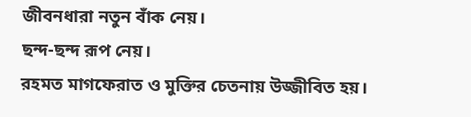জীবনধারা নতুন বাঁক নেয়।
ছন্দ-ছন্দ রূপ নেয়।
রহমত মাগফেরাত ও মুক্তির চেতনায় উজ্জীবিত হয়।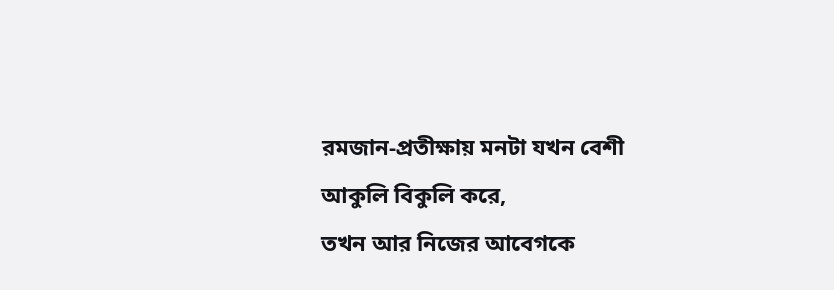রমজান-প্রতীক্ষায় মনটা যখন বেশী আকুলি বিকুলি করে,
তখন আর নিজের আবেগকে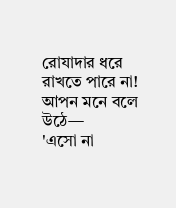রোযাদার ধরে রাখতে পারে না!
আপন মনে বলে উঠে—
'এসো না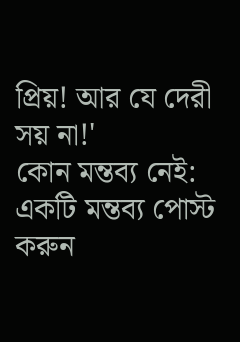প্রিয়! আর যে দেরী সয় না!'
কোন মন্তব্য নেই:
একটি মন্তব্য পোস্ট করুন